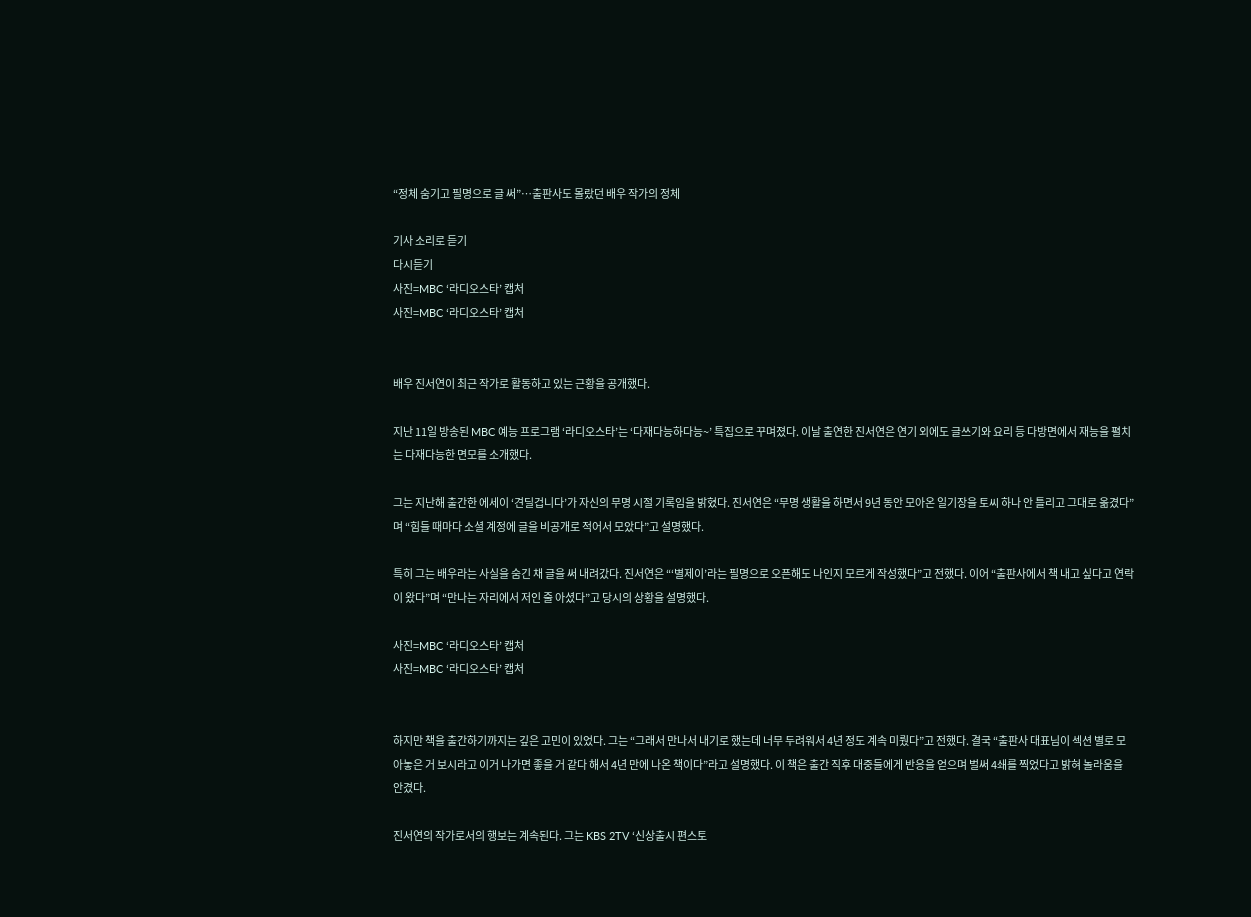“정체 숨기고 필명으로 글 써”…출판사도 몰랐던 배우 작가의 정체

기사 소리로 듣기
다시듣기
사진=MBC ‘라디오스타’ 캡처
사진=MBC ‘라디오스타’ 캡처


배우 진서연이 최근 작가로 활동하고 있는 근황을 공개했다.

지난 11일 방송된 MBC 예능 프로그램 ‘라디오스타’는 ‘다재다능하다능~’ 특집으로 꾸며졌다. 이날 출연한 진서연은 연기 외에도 글쓰기와 요리 등 다방면에서 재능을 펼치는 다재다능한 면모를 소개했다.

그는 지난해 출간한 에세이 ‘견딜겁니다’가 자신의 무명 시절 기록임을 밝혔다. 진서연은 “무명 생활을 하면서 9년 동안 모아온 일기장을 토씨 하나 안 틀리고 그대로 옮겼다”며 “힘들 때마다 소셜 계정에 글을 비공개로 적어서 모았다”고 설명했다.

특히 그는 배우라는 사실을 숨긴 채 글을 써 내려갔다. 진서연은 “‘별제이’라는 필명으로 오픈해도 나인지 모르게 작성했다”고 전했다. 이어 “출판사에서 책 내고 싶다고 연락이 왔다”며 “만나는 자리에서 저인 줄 아셨다”고 당시의 상황을 설명했다.

사진=MBC ‘라디오스타’ 캡처
사진=MBC ‘라디오스타’ 캡처


하지만 책을 출간하기까지는 깊은 고민이 있었다. 그는 “그래서 만나서 내기로 했는데 너무 두려워서 4년 정도 계속 미뤘다”고 전했다. 결국 “출판사 대표님이 섹션 별로 모아놓은 거 보시라고 이거 나가면 좋을 거 같다 해서 4년 만에 나온 책이다”라고 설명했다. 이 책은 출간 직후 대중들에게 반응을 얻으며 벌써 4쇄를 찍었다고 밝혀 놀라움을 안겼다.

진서연의 작가로서의 행보는 계속된다. 그는 KBS 2TV ‘신상출시 편스토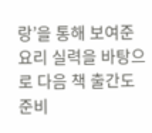랑’을 통해 보여준 요리 실력을 바탕으로 다음 책 출간도 준비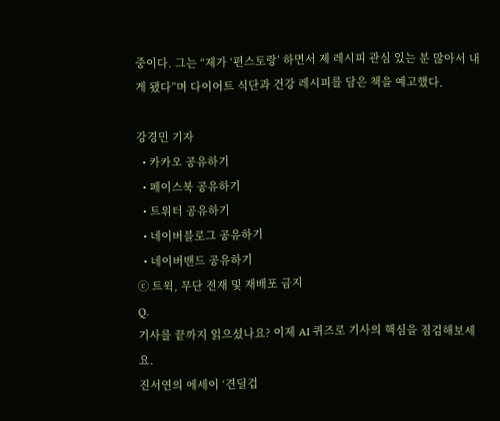중이다. 그는 “제가 ‘편스토랑’ 하면서 제 레시피 관심 있는 분 많아서 내게 됐다”며 다이어트 식단과 건강 레시피를 담은 책을 예고했다.

강경민 기자
  • 카카오 공유하기
  • 페이스북 공유하기
  • 트위터 공유하기
  • 네이버블로그 공유하기
  • 네이버밴드 공유하기
ⓒ 트윅, 무단 전재 및 재배포 금지
Q.
기사를 끝까지 읽으셨나요? 이제 AI 퀴즈로 기사의 핵심을 점검해보세요.
진서연의 에세이 ‘견딜겁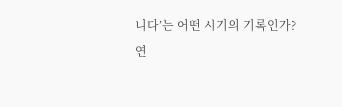니다’는 어떤 시기의 기록인가?
연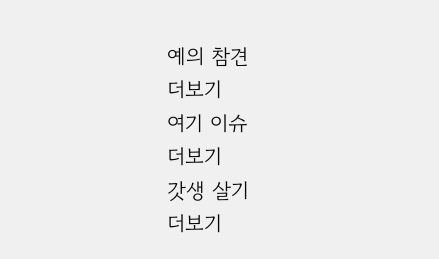예의 참견
더보기
여기 이슈
더보기
갓생 살기
더보기